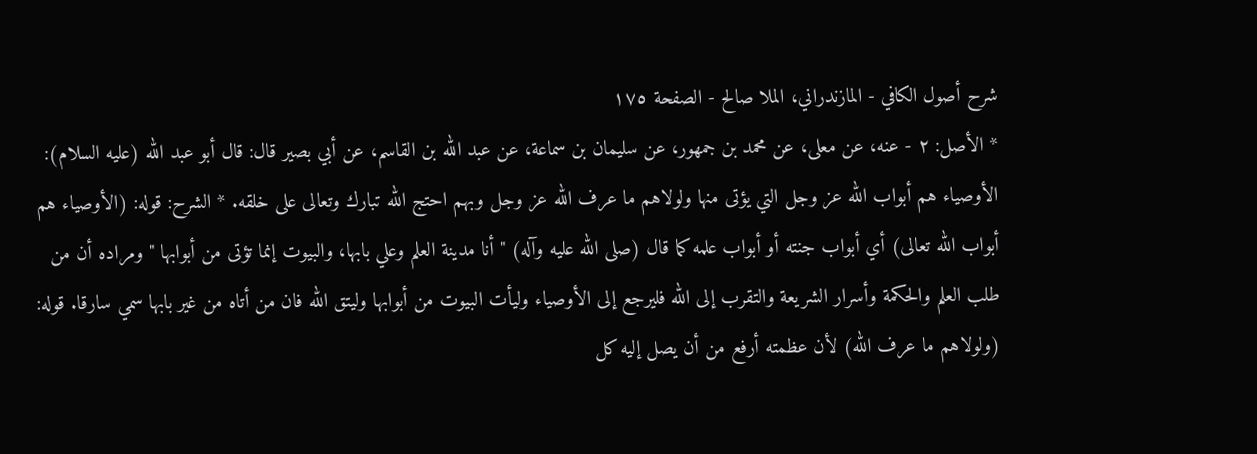شرح أصول الكافي - المازندراني، الملا صالح - الصفحة ١٧٥
* الأصل: ٢ - عنه، عن معلى، عن محمد بن جمهور، عن سليمان بن سماعة، عن عبد الله بن القاسم، عن أبي بصير قال: قال أبو عبد الله (عليه السلام): الأوصياء هم أبواب الله عز وجل التي يؤتى منها ولولاهم ما عرف الله عز وجل وبهم احتج الله تبارك وتعالى على خلقه. * الشرح: قوله: (الأوصياء هم أبواب الله تعالى) أي أبواب جنته أو أبواب علمه كما قال (صلى الله عليه وآله) " أنا مدينة العلم وعلي بابها، والبيوت إنما تؤتى من أبوابها " ومراده أن من طلب العلم والحكمة وأسرار الشريعة والتقرب إلى الله فليرجع إلى الأوصياء وليأت البيوت من أبوابها وليتق الله فان من أتاه من غير بابها سمي سارقا. قوله: (ولولاهم ما عرف الله) لأن عظمته أرفع من أن يصل إليه كل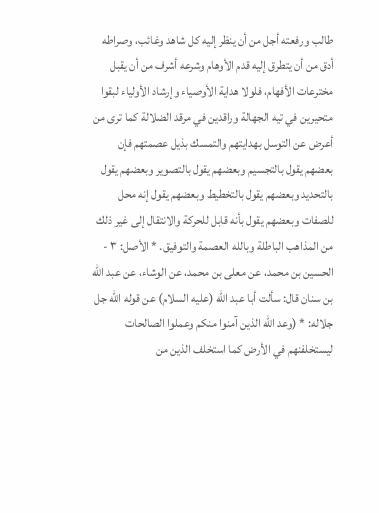طالب ورفعته أجل من أن ينظر إليه كل شاهد وغائب، وصراطه أدق من أن يتطرق إليه قدم الأوهام وشرعه أشرف من أن يقبل مخترعات الأفهام، فلولا هداية الأوصياء وإرشاد الأولياء لبقوا متحيرين في تيه الجهالة وراقدين في مرقد الضلالة كما ترى من أعرض عن التوسل بهدايتهم والتمسك بذيل عصمتهم فإن بعضهم يقول بالتجسيم وبعضهم يقول بالتصوير وبعضهم يقول بالتحديد وبعضهم يقول بالتخطيط وبعضهم يقول إنه محل للصفات وبعضهم يقول بأنه قابل للحركة والانتقال إلى غير ذلك من المذاهب الباطلة وبالله العصمة والتوفيق. * الأصل: ٣ - الحسين بن محمد، عن معلى بن محمد، عن الوشاء، عن عبد الله بن سنان قال: سألت أبا عبد الله (عليه السلام) عن قوله الله جل جلاله: * (وعد الله الذين آمنوا منكم وعملوا الصالحات ليستخلفنهم في الأرض كما استخلف الذين من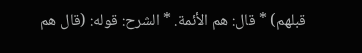قبلهم) * قال: هم الأئمة. * الشرح: قوله: (قال هم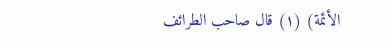الأئمة) (١) قال صاحب الطرائف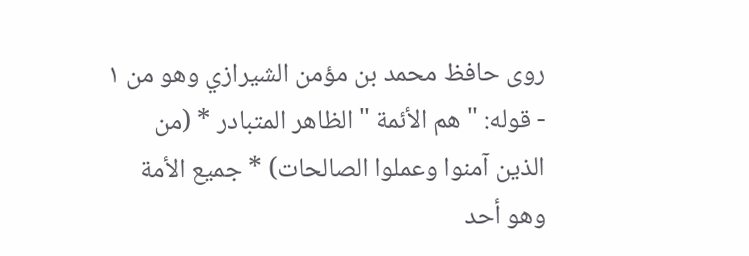روى حافظ محمد بن مؤمن الشيرازي وهو من ١ - قوله: " هم الأئمة " الظاهر المتبادر * (من الذين آمنوا وعملوا الصالحات) * جميع الأمة وهو أحد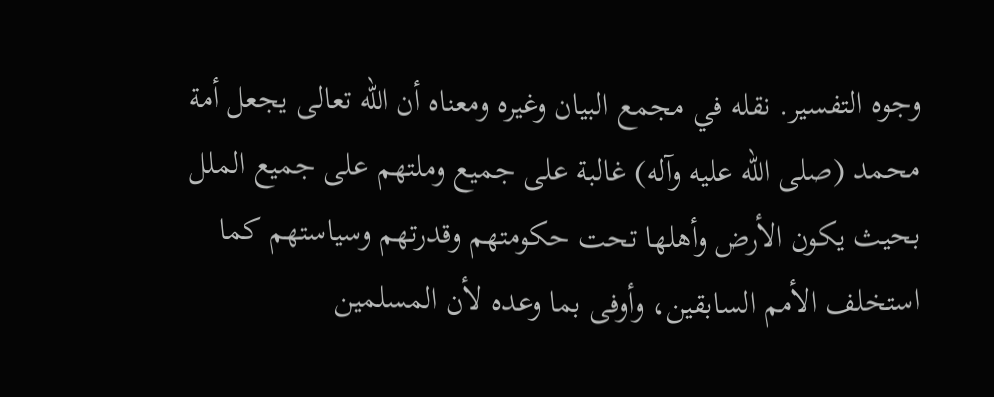وجوه التفسير. نقله في مجمع البيان وغيره ومعناه أن الله تعالى يجعل أمة محمد (صلى الله عليه وآله) غالبة على جميع وملتهم على جميع الملل بحيث يكون الأرض وأهلها تحت حكومتهم وقدرتهم وسياستهم كما استخلف الأمم السابقين، وأوفى بما وعده لأن المسلمين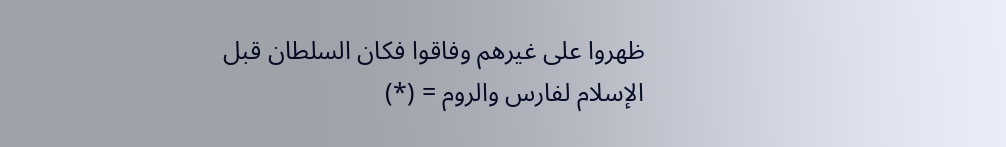ظهروا على غيرهم وفاقوا فكان السلطان قبل الإسلام لفارس والروم = (*)